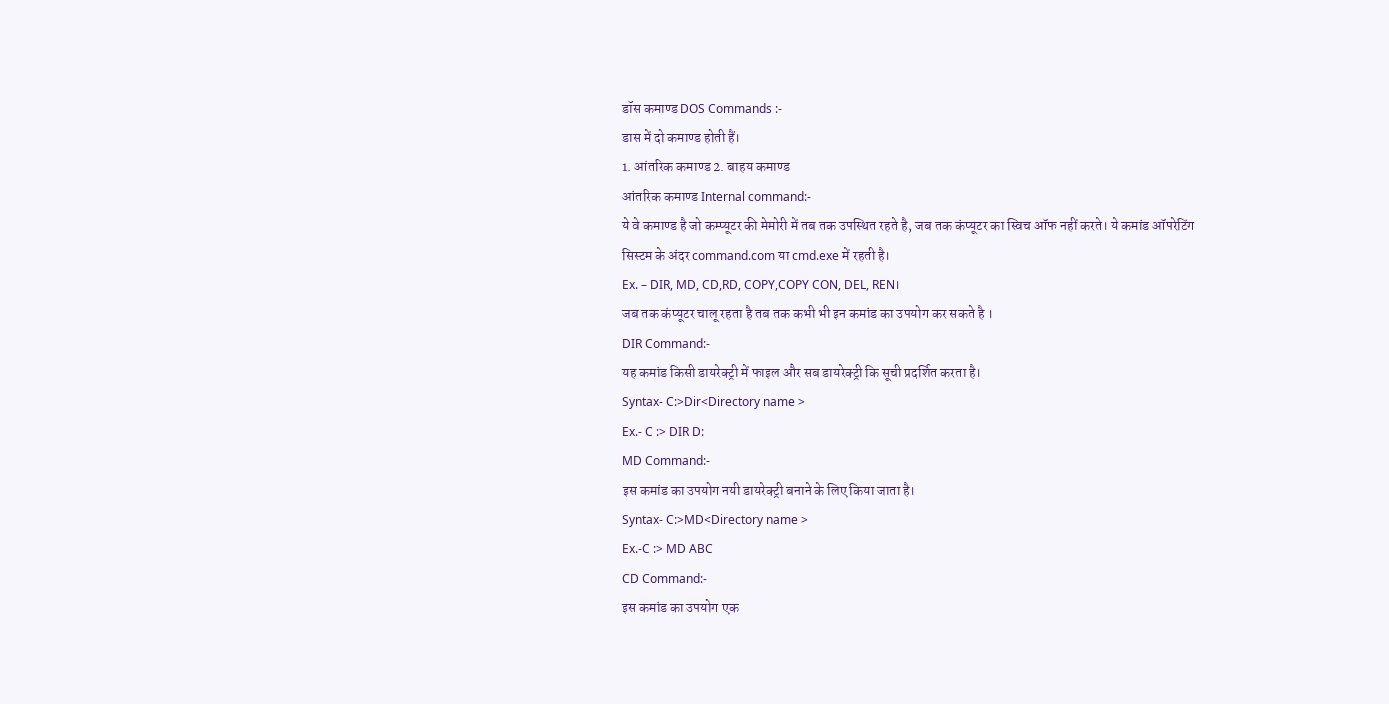डॉस कमाण्ड DOS Commands :-
डास में दो कमाण्ड होती हैं।
1. आंतरिक कमाण्ड 2. बाहय कमाण्ड
आंतरिक कमाण्ड Internal command:-
ये वे कमाण्ड है जो कम्प्यूटर की मेमोरी में तब तक उपस्थित रहते है, जब तक कंप्यूटर का स्विच ऑफ नहीं करते। ये कमांड ऑपरेटिंग सिस्टम के अंदर command.com या cmd.exe में रहती है।
Ex. – DIR, MD, CD,RD, COPY,COPY CON, DEL, REN।
जब तक कंप्यूटर चालू रहता है तब तक कभी भी इन कमांड का उपयोग कर सकते है ।
DIR Command:-
यह कमांड किसी डायरेक्ट्री में फाइल और सब डायरेक्ट्री कि सूची प्रदर्शित करता है।
Syntax- C:>Dir<Directory name >
Ex.- C :> DIR D:
MD Command:-
इस कमांड का उपयोग नयी डायरेक्ट्री बनाने के लिए किया जाता है।
Syntax- C:>MD<Directory name >
Ex.-C :> MD ABC
CD Command:-
इस कमांड का उपयोग एक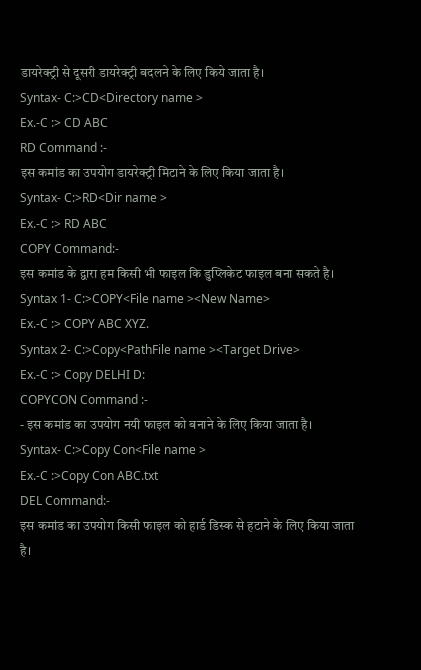डायरेक्ट्री से दूसरी डायरेक्ट्री बदलने के लिए किये जाता है।
Syntax- C:>CD<Directory name >
Ex.-C :> CD ABC
RD Command :-
इस कमांड का उपयोग डायरेक्ट्री मिटाने के लिए किया जाता है।
Syntax- C:>RD<Dir name >
Ex.-C :> RD ABC
COPY Command:-
इस कमांड के द्वारा हम किसी भी फाइल कि डुप्लिकेट फाइल बना सकते है।
Syntax 1- C:>COPY<File name ><New Name>
Ex.-C :> COPY ABC XYZ.
Syntax 2- C:>Copy<PathFile name ><Target Drive>
Ex.-C :> Copy DELHI D:
COPYCON Command :-
- इस कमांड का उपयोग नयी फाइल को बनाने के लिए किया जाता है।
Syntax- C:>Copy Con<File name >
Ex.-C :>Copy Con ABC.txt
DEL Command:-
इस कमांड का उपयोग किसी फाइल को हार्ड डिस्क से हटाने के लिए किया जाता है।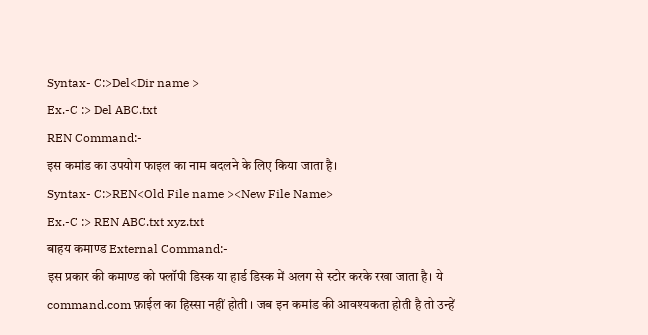Syntax- C:>Del<Dir name >
Ex.-C :> Del ABC.txt
REN Command:-
इस कमांड का उपयोग फाइल का नाम बदलने के लिए किया जाता है।
Syntax- C:>REN<Old File name ><New File Name>
Ex.-C :> REN ABC.txt xyz.txt
बाहय कमाण्ड External Command:-
इस प्रकार की कमाण्ड को फ्लॉपी डिस्क या हार्ड डिस्क में अलग से स्टोर करके रखा जाता है। ये command.com फ़ाईल का हिस्सा नहीं होती । जब इन कमांड की आवश्यकता होती है तो उन्हें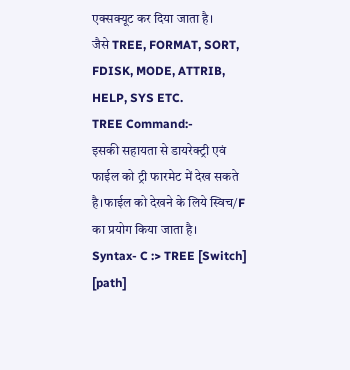एक्सक्यूट कर दिया जाता है।
जैसे TREE, FORMAT, SORT, FDISK, MODE, ATTRIB, HELP, SYS ETC.
TREE Command:-
इसकी सहायता से डायरेक्ट्री एवं फाईल को ट्री फारमेट में देख सकते है।फाईल को देखने के लिये स्विच/F का प्रयोग किया जाता है।
Syntax- C :> TREE [Switch] [path]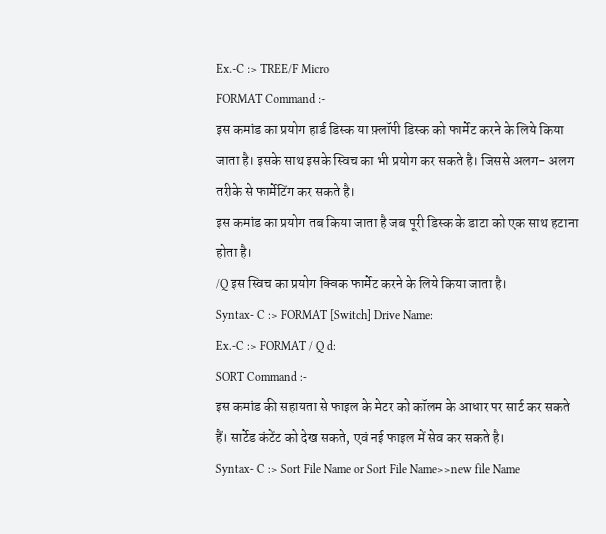Ex.-C :> TREE/F Micro
FORMAT Command :-
इस कमांड का प्रयोग हार्ड डिस्क या फ़्लॉपी डिस्क को फार्मेट करने के लिये किया जाता है। इसके साथ इसके स्विच का भी प्रयोग कर सकते है। जिससे अलग- अलग तरीके से फार्मेटिंग कर सकते है।
इस कमांड का प्रयोग तब किया जाता है जब पूरी डिस्क के डाटा को एक साथ हटाना होता है।
/Q इस स्विच का प्रयोग क्विक फार्मेट करने के लिये किया जाता है।
Syntax- C :> FORMAT [Switch] Drive Name:
Ex.-C :> FORMAT / Q d:
SORT Command :-
इस कमांड की सहायता से फाइल के मेटर को कॉलम के आधार पर सार्ट कर सकते हैं। सार्टेड कंटेंट को देख सकते, एवं नई फाइल में सेव कर सकते है।
Syntax- C :> Sort File Name or Sort File Name>>new file Name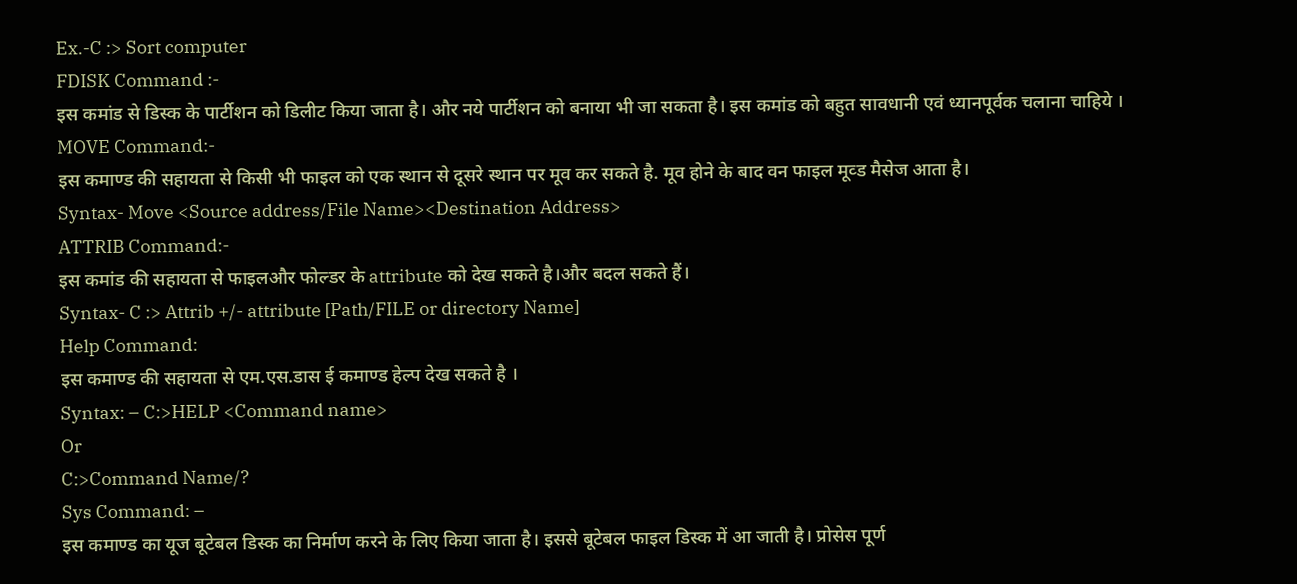Ex.-C :> Sort computer
FDISK Command :-
इस कमांड से डिस्क के पार्टीशन को डिलीट किया जाता है। और नये पार्टीशन को बनाया भी जा सकता है। इस कमांड को बहुत सावधानी एवं ध्यानपूर्वक चलाना चाहिये ।
MOVE Command:-
इस कमाण्ड की सहायता से किसी भी फाइल को एक स्थान से दूसरे स्थान पर मूव कर सकते है. मूव होने के बाद वन फाइल मूव्ड मैसेज आता है।
Syntax- Move <Source address/File Name><Destination Address>
ATTRIB Command:-
इस कमांड की सहायता से फाइलऔर फोल्डर के attribute को देख सकते है।और बदल सकते हैं।
Syntax- C :> Attrib +/- attribute [Path/FILE or directory Name]
Help Command:
इस कमाण्ड की सहायता से एम.एस.डास ई कमाण्ड हेल्प देख सकते है ।
Syntax: – C:>HELP <Command name>
Or
C:>Command Name/?
Sys Command: –
इस कमाण्ड का यूज बूटेबल डिस्क का निर्माण करने के लिए किया जाता है। इससे बूटेबल फाइल डिस्क में आ जाती है। प्रोसेस पूर्ण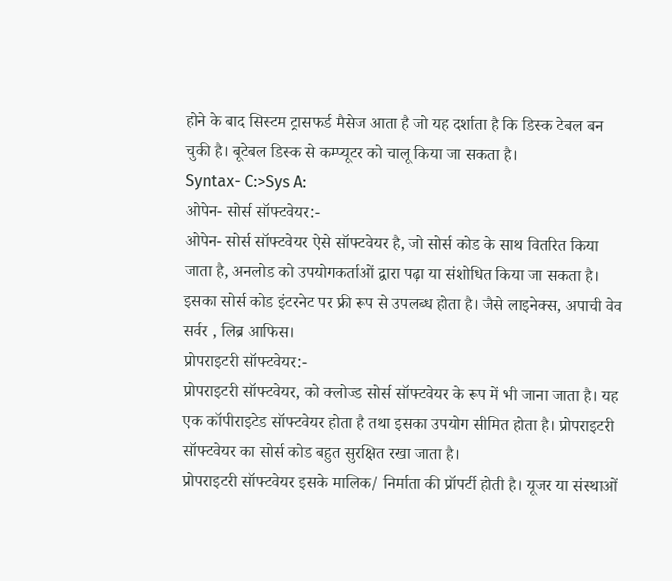होने के बाद सिस्टम ट्रासफर्ड मैसेज आता है जो यह दर्शाता है कि डिस्क टेबल बन चुकी है। बूटेबल डिस्क से कम्प्यूटर को चालू किया जा सकता है।
Syntax- C:>Sys A:
ओपेन- सोर्स सॉफ्टवेयर:-
ओपेन- सोर्स सॉफ्टवेयर ऐसे सॉफ्टवेयर है, जो सोर्स कोड के साथ वितरित किया जाता है, अनलोड को उपयोगकर्ताओं द्वारा पढ़ा या संशोधित किया जा सकता है।
इसका सोर्स कोड इंटरनेट पर फ्री रूप से उपलब्ध होता है। जैसे लाइनेक्स, अपाची वेव सर्वर , लिब्र आफिस।
प्रोपराइटरी सॉफ्टवेयर:-
प्रोपराइटरी सॉफ्टवेयर, को क्लोज्ड सोर्स सॉफ्टवेयर के रूप में भी जाना जाता है। यह एक कॉपीराइटेड सॉफ्टवेयर होता है तथा इसका उपयोग सीमित होता है। प्रोपराइटरी सॉफ्टवेयर का सोर्स कोड बहुत सुरक्षित रखा जाता है।
प्रोपराइटरी सॉफ्टवेयर इसके मालिक/ निर्माता की प्रॉपर्टी होती है। यूजर या संस्थाओं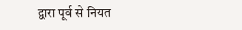द्वारा पूर्व से नियत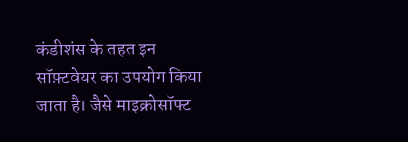कंडीशंस के तहत इन सॉफ़्टवेयर का उपयोग किया जाता है। जैसे माइक्रोसॉफ्ट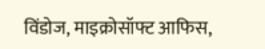विंडोज, माइक्रोसॉफ्ट आफिस,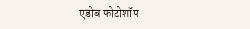एडोब फोटोशॉप